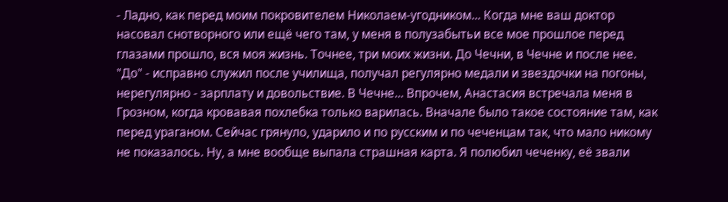- Ладно, как перед моим покровителем Николаем-угодником... Когда мне ваш доктор насовал снотворного или ещё чего там, у меня в полузабытьи все мое прошлое перед глазами прошло, вся моя жизнь. Точнее, три моих жизни. До Чечни, в Чечне и после нее. "До" - исправно служил после училища, получал регулярно медали и звездочки на погоны, нерегулярно - зарплату и довольствие. В Чечне... Впрочем, Анастасия встречала меня в Грозном, когда кровавая похлебка только варилась. Вначале было такое состояние там, как перед ураганом. Сейчас грянуло, ударило и по русским и по чеченцам так, что мало никому не показалось. Ну, а мне вообще выпала страшная карта. Я полюбил чеченку, её звали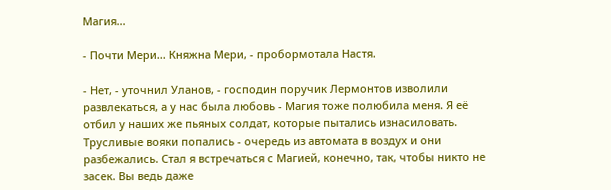Магия...

- Почти Мери... Княжна Мери, - пробормотала Настя.

- Нет, - уточнил Уланов, - господин поручик Лермонтов изволили развлекаться, а у нас была любовь - Магия тоже полюбила меня. Я её отбил у наших же пьяных солдат, которые пытались изнасиловать. Трусливые вояки попались - очередь из автомата в воздух и они разбежались. Стал я встречаться с Магией, конечно, так, чтобы никто не засек. Вы ведь даже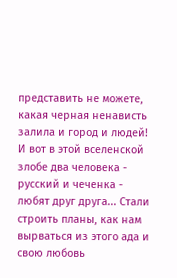представить не можете, какая черная ненависть залила и город и людей! И вот в этой вселенской злобе два человека - русский и чеченка - любят друг друга... Стали строить планы, как нам вырваться из этого ада и свою любовь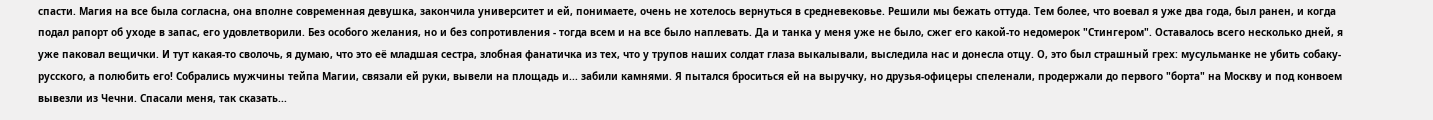спасти. Магия на все была согласна, она вполне современная девушка, закончила университет и ей, понимаете, очень не хотелось вернуться в средневековье. Решили мы бежать оттуда. Тем более, что воевал я уже два года, был ранен, и когда подал рапорт об уходе в запас, его удовлетворили. Без особого желания, но и без сопротивления - тогда всем и на все было наплевать. Да и танка у меня уже не было, сжег его какой-то недомерок "Стингером". Оставалось всего несколько дней, я уже паковал вещички. И тут какая-то сволочь, я думаю, что это её младшая сестра, злобная фанатичка из тех, что у трупов наших солдат глаза выкалывали, выследила нас и донесла отцу. О, это был страшный грех: мусульманке не убить собаку-русского, а полюбить его! Собрались мужчины тейпа Магии, связали ей руки, вывели на площадь и... забили камнями. Я пытался броситься ей на выручку, но друзья-офицеры спеленали, продержали до первого "борта" на Москву и под конвоем вывезли из Чечни. Спасали меня, так сказать...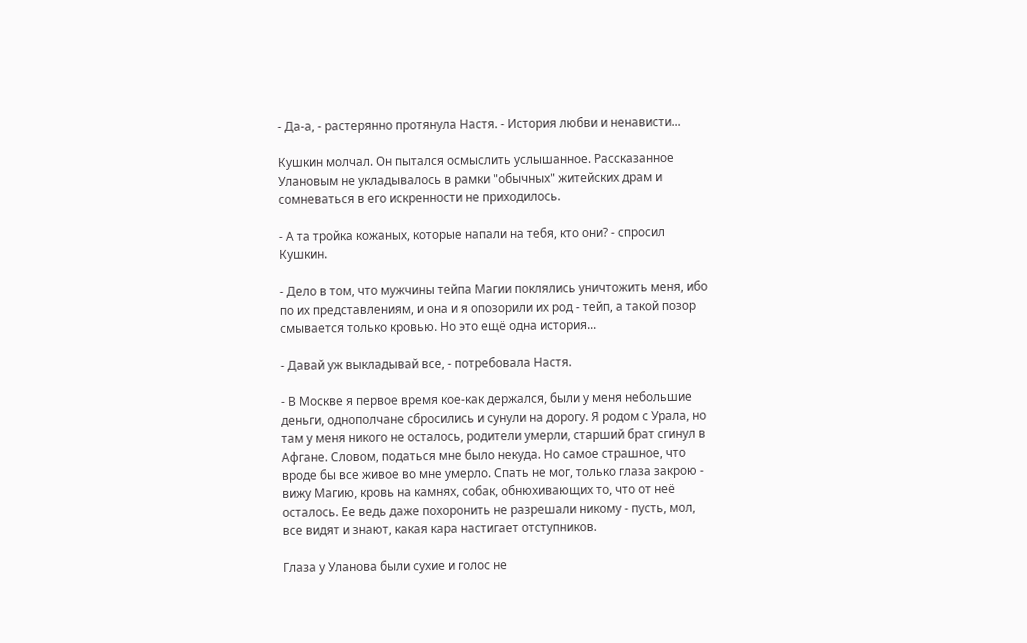- Да-а, - растерянно протянула Настя. - История любви и ненависти...

Кушкин молчал. Он пытался осмыслить услышанное. Рассказанное Улановым не укладывалось в рамки "обычных" житейских драм и сомневаться в его искренности не приходилось.

- А та тройка кожаных, которые напали на тебя, кто они? - спросил Кушкин.

- Дело в том, что мужчины тейпа Магии поклялись уничтожить меня, ибо по их представлениям, и она и я опозорили их род - тейп, а такой позор смывается только кровью. Но это ещё одна история...

- Давай уж выкладывай все, - потребовала Настя.

- В Москве я первое время кое-как держался, были у меня небольшие деньги, однополчане сбросились и сунули на дорогу. Я родом с Урала, но там у меня никого не осталось, родители умерли, старший брат сгинул в Афгане. Словом, податься мне было некуда. Но самое страшное, что вроде бы все живое во мне умерло. Спать не мог, только глаза закрою - вижу Магию, кровь на камнях, собак, обнюхивающих то, что от неё осталось. Ее ведь даже похоронить не разрешали никому - пусть, мол, все видят и знают, какая кара настигает отступников.

Глаза у Уланова были сухие и голос не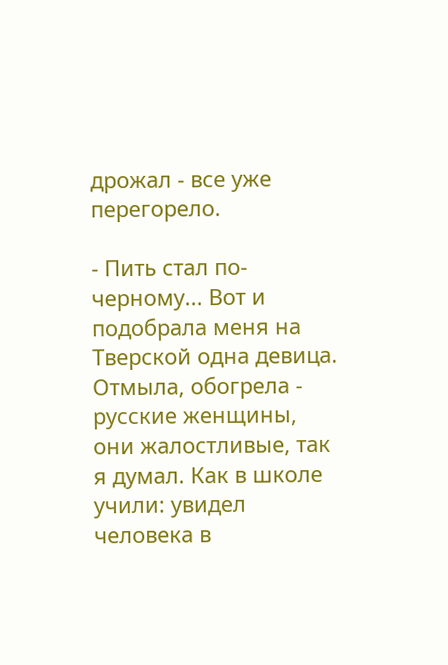дрожал - все уже перегорело.

- Пить стал по-черному... Вот и подобрала меня на Тверской одна девица. Отмыла, обогрела - русские женщины, они жалостливые, так я думал. Как в школе учили: увидел человека в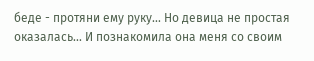беде - протяни ему руку... Но девица не простая оказалась... И познакомила она меня со своим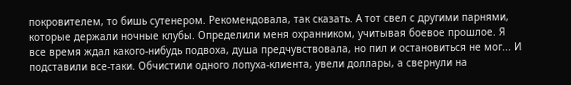покровителем, то бишь сутенером. Рекомендовала, так сказать. А тот свел с другими парнями, которые держали ночные клубы. Определили меня охранником, учитывая боевое прошлое. Я все время ждал какого-нибудь подвоха, душа предчувствовала, но пил и остановиться не мог... И подставили все-таки. Обчистили одного лопуха-клиента, увели доллары, а свернули на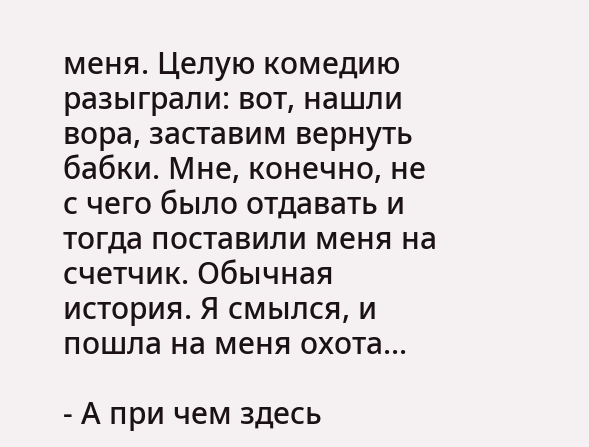меня. Целую комедию разыграли: вот, нашли вора, заставим вернуть бабки. Мне, конечно, не с чего было отдавать и тогда поставили меня на счетчик. Обычная история. Я смылся, и пошла на меня охота...

- А при чем здесь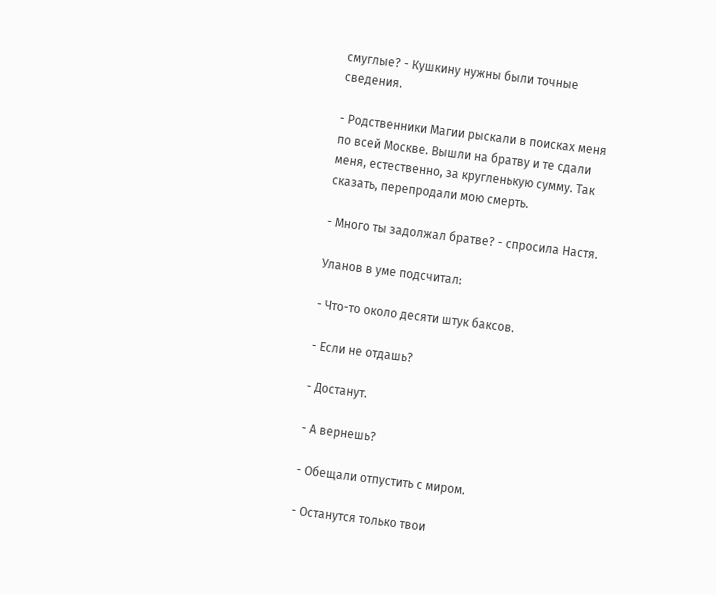смуглые? - Кушкину нужны были точные сведения.

- Родственники Магии рыскали в поисках меня по всей Москве. Вышли на братву и те сдали меня, естественно, за кругленькую сумму. Так сказать, перепродали мою смерть.

- Много ты задолжал братве? - спросила Настя.

Уланов в уме подсчитал:

- Что-то около десяти штук баксов.

- Если не отдашь?

- Достанут.

- А вернешь?

- Обещали отпустить с миром.

- Останутся только твои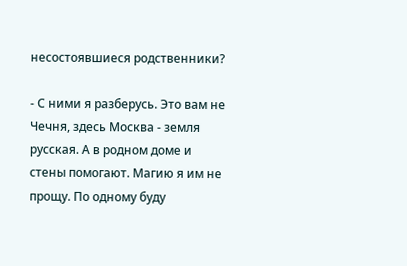несостоявшиеся родственники?

- С ними я разберусь. Это вам не Чечня, здесь Москва - земля русская. А в родном доме и стены помогают. Магию я им не прощу. По одному буду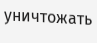уничтожать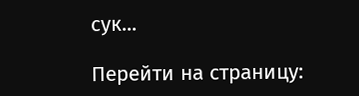сук...

Перейти на страницу: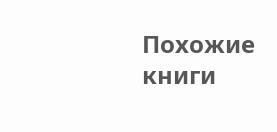Похожие книги